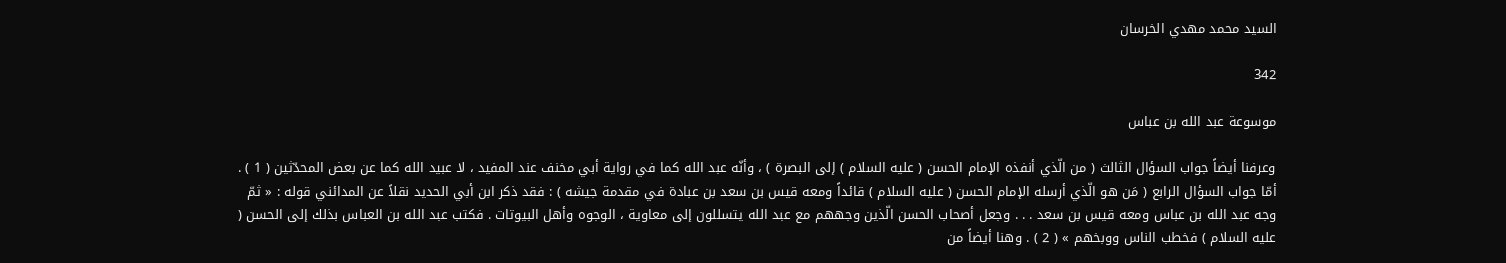السيد محمد مهدي الخرسان

342

موسوعة عبد الله بن عباس

وعرفنا أيضاً جواب السؤال الثالث ( من الّذي أنفذه الإمام الحسن ( عليه السلام ) إلى البصرة ) ، وأنّه عبد الله كما في رواية أبي مخنف عند المفيد ، لا عبيد الله كما عن بعض المحدّثين ( 1 ) . أمّا جواب السؤال الرابع ( مَن هو الّذي أرسله الإمام الحسن ( عليه السلام ) قائداً ومعه قيس بن سعد بن عبادة في مقدمة جيشه ) : فقد ذكر ابن أبي الحديد نقلاً عن المدائني قوله : « ثمّ وجه عبد الله بن عباس ومعه قيس بن سعد . . . وجعل أصحاب الحسن الّذين وجههم مع عبد الله يتسللون إلى معاوية ، الوجوه وأهل البيوتات . فكتب عبد الله بن العباس بذلك إلى الحسن ( عليه السلام ) فخطب الناس ووبخهم » ( 2 ) . وهنا أيضاً من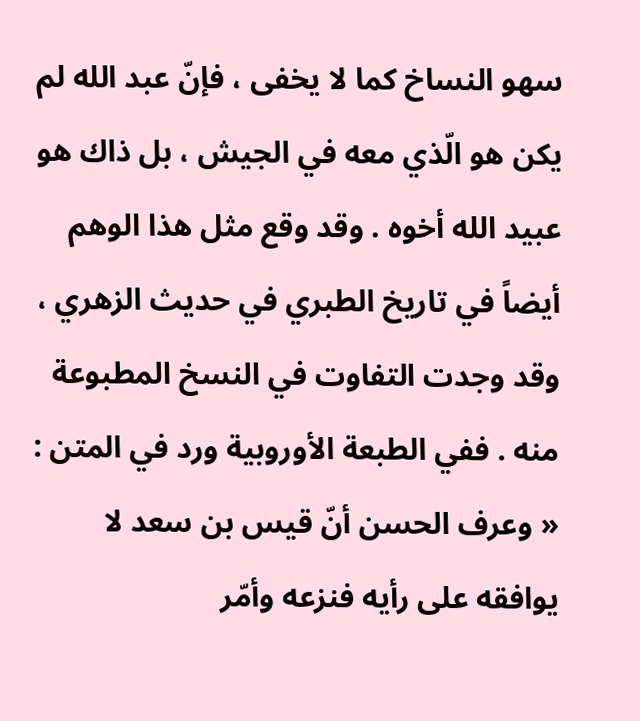سهو النساخ كما لا يخفى ، فإنّ عبد الله لم يكن هو الّذي معه في الجيش ، بل ذاك هو عبيد الله أخوه . وقد وقع مثل هذا الوهم أيضاً في تاريخ الطبري في حديث الزهري ، وقد وجدت التفاوت في النسخ المطبوعة منه . ففي الطبعة الأوروبية ورد في المتن : « وعرف الحسن أنّ قيس بن سعد لا يوافقه على رأيه فنزعه وأمّر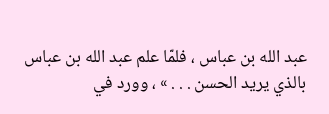عبد الله بن عباس ، فلمّا علم عبد الله بن عباس بالذي يريد الحسن . . . » ، وورد في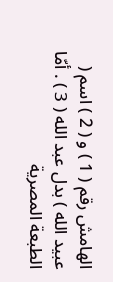الهامش رقم ( 1 ) و ( 2 ) اسم ( عبيد الله ) بدل عبد الله ( 3 ) . أمّا الطبعة المصرية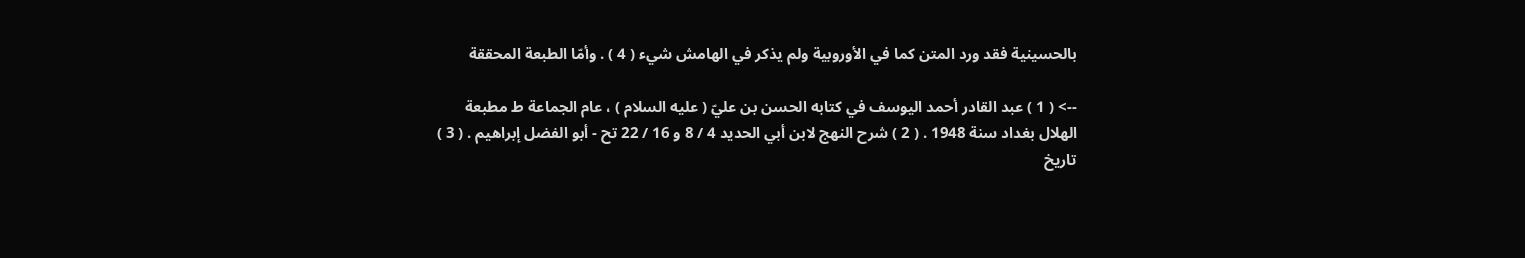بالحسينية فقد ورد المتن كما في الأوروبية ولم يذكر في الهامش شيء ( 4 ) . وأمّا الطبعة المحققة

--> ( 1 ) عبد القادر أحمد اليوسف في كتابه الحسن بن عليّ ( عليه السلام ) ، عام الجماعة ط مطبعة الهلال بغداد سنة 1948 . ( 2 ) شرح النهج لابن أبي الحديد 4 / 8 و 16 / 22 تح - أبو الفضل إبراهيم . ( 3 ) تاريخ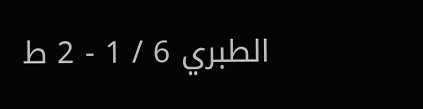الطبري 6 / 1 - 2 ط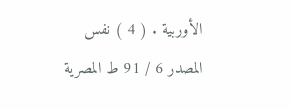الأوربية . ( 4 ) نفس المصدر 6 / 91 ط المصرية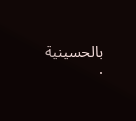بالحسينية .